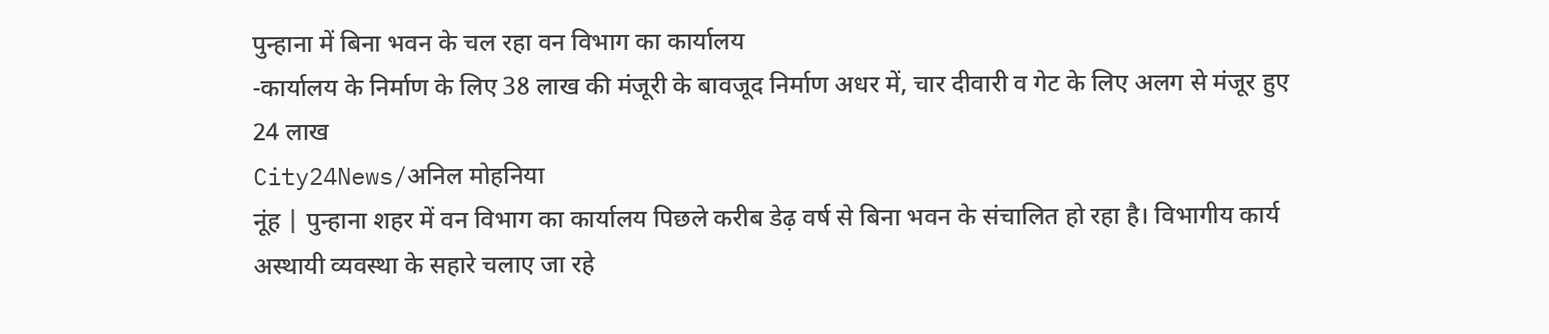पुन्हाना में बिना भवन के चल रहा वन विभाग का कार्यालय
-कार्यालय के निर्माण के लिए 38 लाख की मंजूरी के बावजूद निर्माण अधर में, चार दीवारी व गेट के लिए अलग से मंजूर हुए 24 लाख
City24News/अनिल मोहनिया
नूंह | पुन्हाना शहर में वन विभाग का कार्यालय पिछले करीब डेढ़ वर्ष से बिना भवन के संचालित हो रहा है। विभागीय कार्य अस्थायी व्यवस्था के सहारे चलाए जा रहे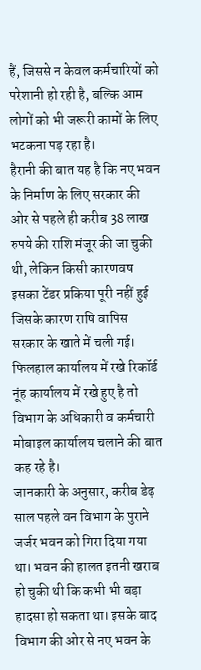हैं, जिससे न केवल कर्मचारियों को परेशानी हो रही है, बल्कि आम लोगों को भी जरूरी कामों के लिए भटकना पड़ रहा है।
हैरानी की बात यह है कि नए भवन के निर्माण के लिए सरकार की ओर से पहले ही करीब 38 लाख रुपये की राशि मंजूर की जा चुकी थी, लेकिन किसी कारणवष इसका टेंडर प्रकिया पूरी नहीं हुई जिसके कारण राषि वापिस सरकार के खाते में चली गई।
फिलहाल कार्यालय में रखे रिकॉर्ड नूंह कार्यालय में रखे हुए है तो विभाग के अधिकारी व कर्मचारी मोबाइल कार्यालय चलाने की बात कह रहे है।
जानकारी के अनुसार, करीब डेढ़ साल पहले वन विभाग के पुराने जर्जर भवन को गिरा दिया गया था। भवन की हालत इतनी खराब हो चुकी थी कि कभी भी बड़ा हादसा हो सकता था। इसके बाद विभाग की ओर से नए भवन के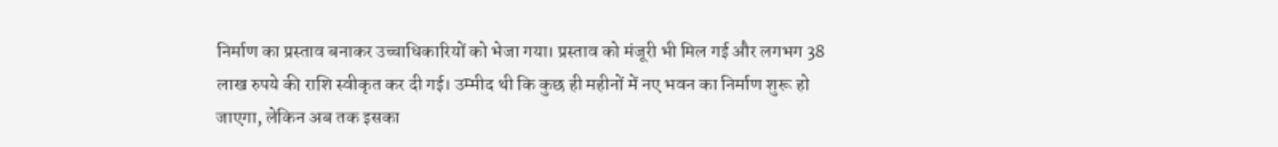निर्माण का प्रस्ताव बनाकर उच्चाधिकारियों को भेजा गया। प्रस्ताव को मंजूरी भी मिल गई और लगभग 38 लाख रुपये की राशि स्वीकृत कर दी गई। उम्मीद थी कि कुछ ही महीनों में नए भवन का निर्माण शुरू हो जाएगा, लेकिन अब तक इसका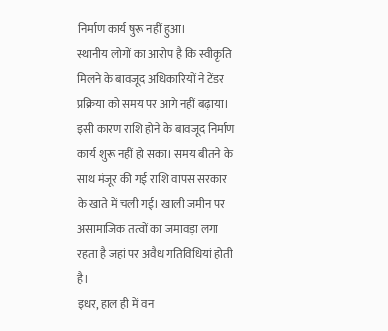निर्माण कार्य षुरू नहीं हुआ।
स्थानीय लोगों का आरोप है कि स्वीकृति मिलने के बावजूद अधिकारियों ने टेंडर प्रक्रिया को समय पर आगे नहीं बढ़ाया। इसी कारण राशि होने के बावजूद निर्माण कार्य शुरू नहीं हो सका। समय बीतने के साथ मंजूर की गई राशि वापस सरकार के खाते में चली गई। खाली जमीन पर असामाजिक तत्वों का जमावड़ा लगा रहता है जहां पर अवैध गतिविधियां होती है।
इधर, हाल ही में वन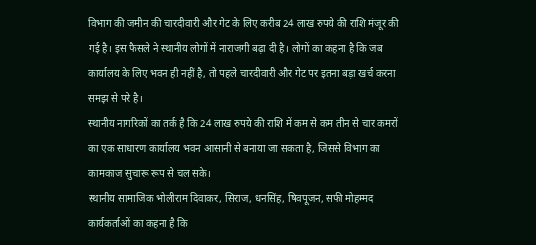विभाग की जमीन की चारदीवारी और गेट के लिए करीब 24 लाख रुपये की राशि मंजूर की गई है। इस फैसले ने स्थानीय लोगों में नाराजगी बढ़ा दी है। लोगों का कहना है कि जब कार्यालय के लिए भवन ही नहीं है, तो पहले चारदीवारी और गेट पर इतना बड़ा खर्च करना समझ से परे है।
स्थानीय नागरिकों का तर्क है कि 24 लाख रुपये की राशि में कम से कम तीन से चार कमरों का एक साधारण कार्यालय भवन आसानी से बनाया जा सकता है, जिससे विभाग का कामकाज सुचारू रूप से चल सके।
स्थानीय सामाजिक भोलीराम दिवाकर, सिराज, धनसिंह, षिवपूजन, सफी मोहम्मद कार्यकर्ताओं का कहना है कि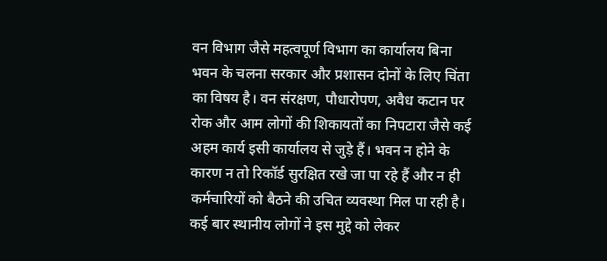वन विभाग जैसे महत्वपूर्ण विभाग का कार्यालय बिना भवन के चलना सरकार और प्रशासन दोनों के लिए चिंता का विषय है। वन संरक्षण, पौधारोपण, अवैध कटान पर रोक और आम लोगों की शिकायतों का निपटारा जैसे कई अहम कार्य इसी कार्यालय से जुड़े हैं। भवन न होने के कारण न तो रिकॉर्ड सुरक्षित रखे जा पा रहे हैं और न ही कर्मचारियों को बैठने की उचित व्यवस्था मिल पा रही है। कई बार स्थानीय लोगों ने इस मुद्दे को लेकर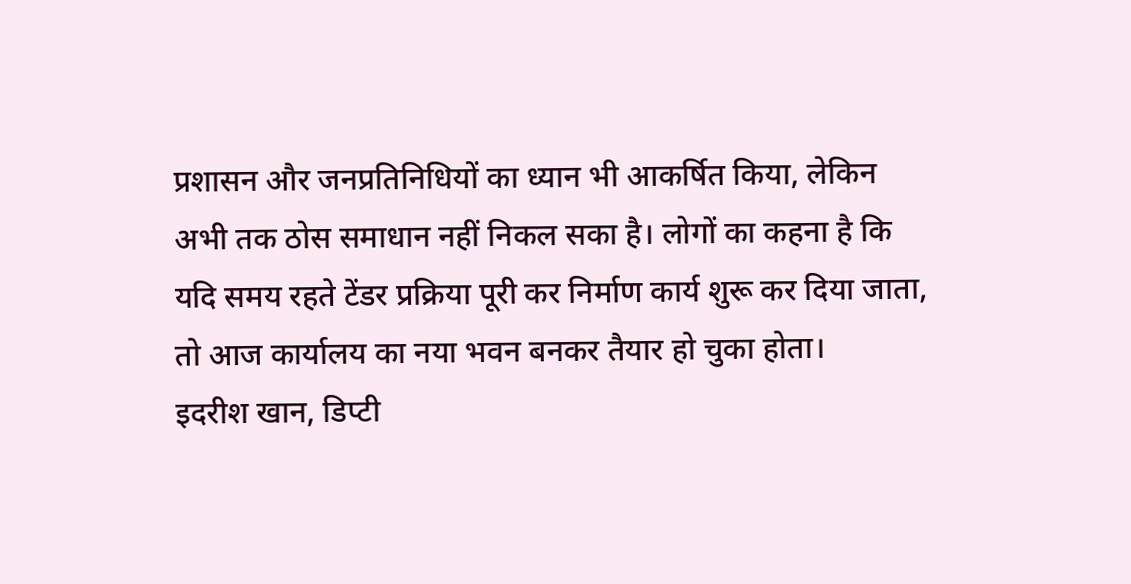प्रशासन और जनप्रतिनिधियों का ध्यान भी आकर्षित किया, लेकिन अभी तक ठोस समाधान नहीं निकल सका है। लोगों का कहना है कि यदि समय रहते टेंडर प्रक्रिया पूरी कर निर्माण कार्य शुरू कर दिया जाता, तो आज कार्यालय का नया भवन बनकर तैयार हो चुका होता।
इदरीश खान, डिप्टी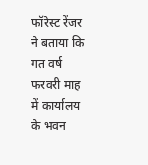फॉरेस्ट रेंजर ने बताया कि गत वर्ष फरवरी माह में कार्यालय के भवन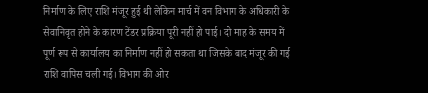निर्माण के लिए राशि मंजूर हुई थी लेकिन मार्च में वन विभाग के अधिकारी के सेवानिवृत होने के कारण टेंडर प्रक्रिया पूरी नहीं हो पाई। दो माह के समय में पूर्ण रूप से कार्यालय का निर्माण नहीं हो सकता था जिसके बाद मंजूर की गई राशि वापिस चली गई। विभाग की ओर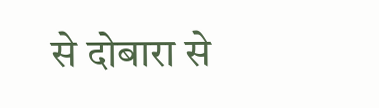से दोबारा से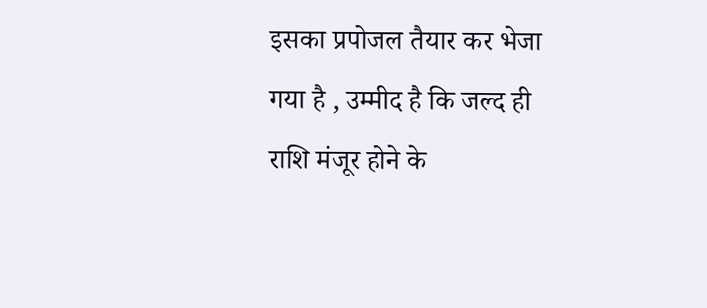इसका प्रपोजल तैयार कर भेजा गया है , उम्मीद है कि जल्द ही राशि मंजूर होने के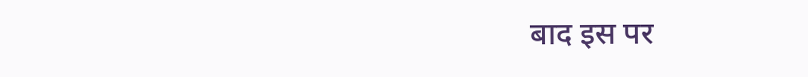बाद इस पर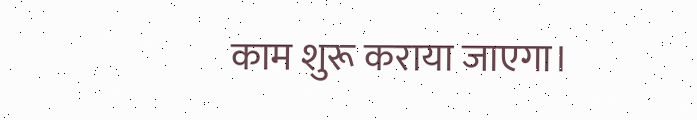काम शुरू कराया जाएगा।